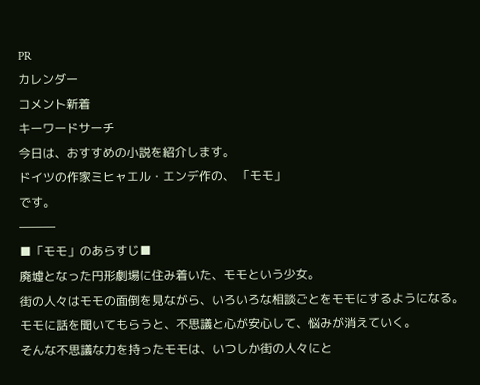PR
カレンダー
コメント新着
キーワードサーチ
今日は、おすすめの小説を紹介します。
ドイツの作家ミヒャエル・エンデ作の、 「モモ」
です。
―――
■「モモ」のあらすじ■
廃墟となった円形劇場に住み着いた、モモという少女。
街の人々はモモの面倒を見ながら、いろいろな相談ごとをモモにするようになる。
モモに話を聞いてもらうと、不思議と心が安心して、悩みが消えていく。
そんな不思議な力を持ったモモは、いつしか街の人々にと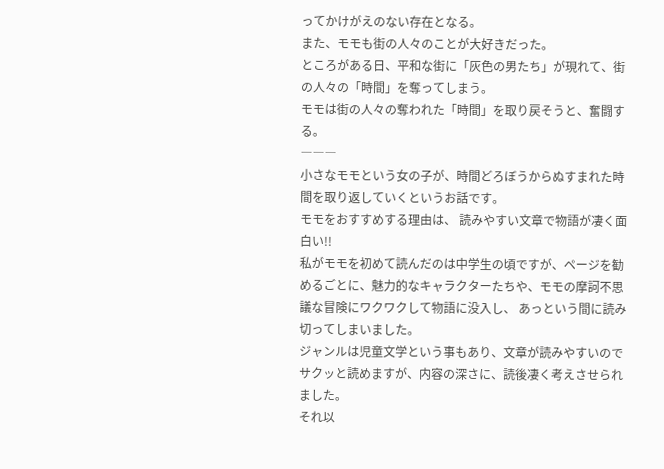ってかけがえのない存在となる。
また、モモも街の人々のことが大好きだった。
ところがある日、平和な街に「灰色の男たち」が現れて、街の人々の「時間」を奪ってしまう。
モモは街の人々の奪われた「時間」を取り戻そうと、奮闘する。
―――
小さなモモという女の子が、時間どろぼうからぬすまれた時間を取り返していくというお話です。
モモをおすすめする理由は、 読みやすい文章で物語が凄く面白い!!
私がモモを初めて読んだのは中学生の頃ですが、ページを勧めるごとに、魅力的なキャラクターたちや、モモの摩訶不思議な冒険にワクワクして物語に没入し、 あっという間に読み切ってしまいました。
ジャンルは児童文学という事もあり、文章が読みやすいのでサクッと読めますが、内容の深さに、読後凄く考えさせられました。
それ以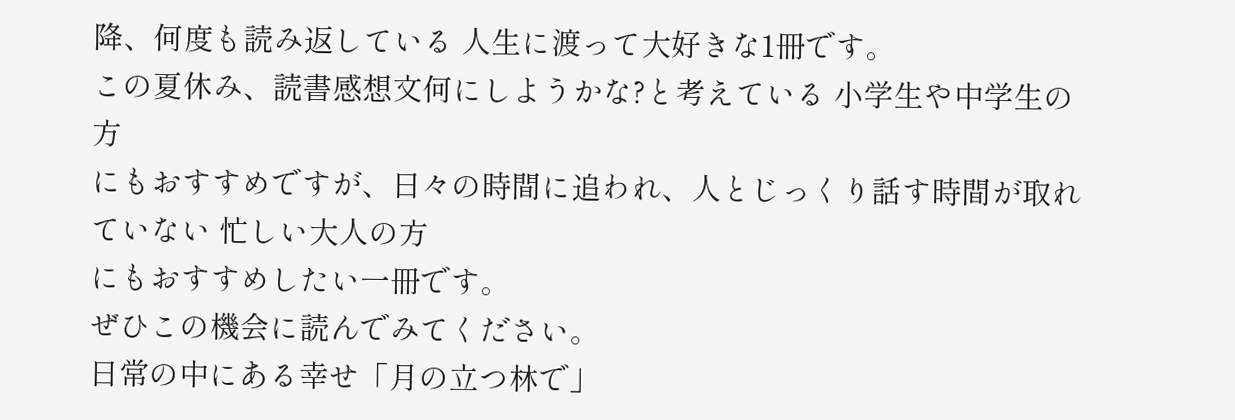降、何度も読み返している 人生に渡って大好きな1冊です。
この夏休み、読書感想文何にしようかな?と考えている 小学生や中学生の方
にもおすすめですが、日々の時間に追われ、人とじっくり話す時間が取れていない 忙しい大人の方
にもおすすめしたい一冊です。
ぜひこの機会に読んでみてください。
日常の中にある幸せ「月の立つ林で」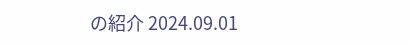の紹介 2024.09.01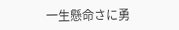一生懸命さに勇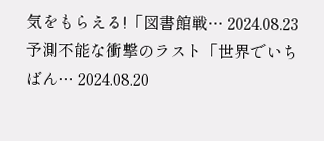気をもらえる!「図書館戦… 2024.08.23
予測不能な衝撃のラスト「世界でいちばん… 2024.08.20